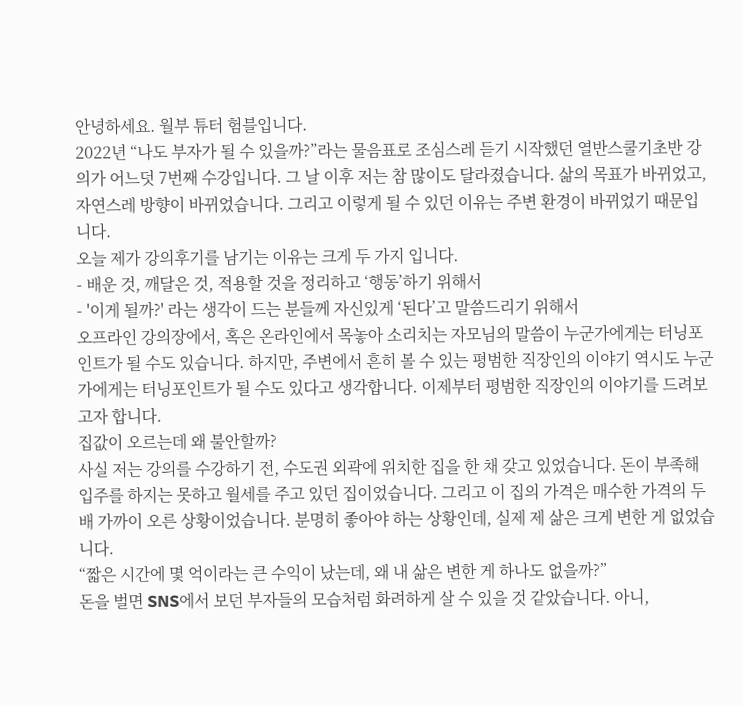안녕하세요. 월부 튜터 험블입니다.
2022년 “나도 부자가 될 수 있을까?”라는 물음표로 조심스레 듣기 시작했던 열반스쿨기초반 강의가 어느덧 7번째 수강입니다. 그 날 이후 저는 참 많이도 달라졌습니다. 삶의 목표가 바뀌었고, 자연스레 방향이 바뀌었습니다. 그리고 이렇게 될 수 있던 이유는 주변 환경이 바뀌었기 때문입니다.
오늘 제가 강의후기를 남기는 이유는 크게 두 가지 입니다.
- 배운 것, 깨달은 것, 적용할 것을 정리하고 ‘행동’하기 위해서
- '이게 될까?' 라는 생각이 드는 분들께 자신있게 ‘된다’고 말씀드리기 위해서
오프라인 강의장에서, 혹은 온라인에서 목놓아 소리치는 자모님의 말씀이 누군가에게는 터닝포인트가 될 수도 있습니다. 하지만, 주변에서 흔히 볼 수 있는 평범한 직장인의 이야기 역시도 누군가에게는 터닝포인트가 될 수도 있다고 생각합니다. 이제부터 평범한 직장인의 이야기를 드려보고자 합니다.
집값이 오르는데 왜 불안할까?
사실 저는 강의를 수강하기 전, 수도권 외곽에 위치한 집을 한 채 갖고 있었습니다. 돈이 부족해 입주를 하지는 못하고 월세를 주고 있던 집이었습니다. 그리고 이 집의 가격은 매수한 가격의 두 배 가까이 오른 상황이었습니다. 분명히 좋아야 하는 상황인데, 실제 제 삶은 크게 변한 게 없었습니다.
“짧은 시간에 몇 억이라는 큰 수익이 났는데, 왜 내 삶은 변한 게 하나도 없을까?”
돈을 벌면 SNS에서 보던 부자들의 모습처럼 화려하게 살 수 있을 것 같았습니다. 아니,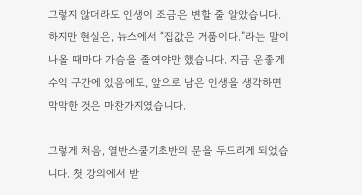그렇지 않더라도 인생이 조금은 변할 줄 알았습니다. 하지만 현실은, 뉴스에서 “집값은 거품이다.”라는 말이 나올 때마다 가슴을 졸여야만 했습니다. 지금 운좋게 수익 구간에 있음에도, 앞으로 남은 인생을 생각하면 막막한 것은 마찬가지였습니다.

그렇게 처음, 열반스쿨기초반의 문을 두드리게 되었습니다. 첫 강의에서 받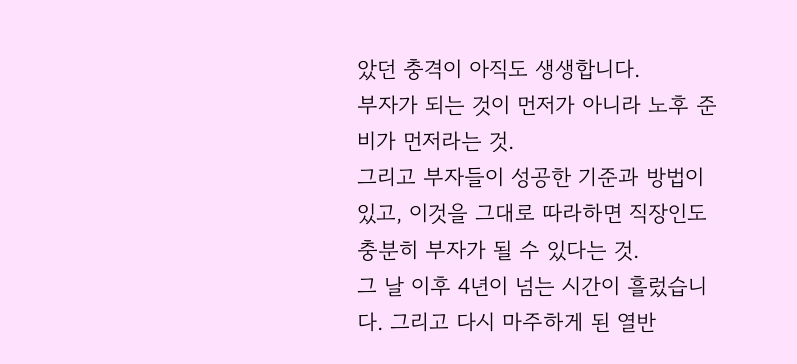았던 충격이 아직도 생생합니다.
부자가 되는 것이 먼저가 아니라 노후 준비가 먼저라는 것.
그리고 부자들이 성공한 기준과 방법이 있고, 이것을 그대로 따라하면 직장인도 충분히 부자가 될 수 있다는 것.
그 날 이후 4년이 넘는 시간이 흘렀습니다. 그리고 다시 마주하게 된 열반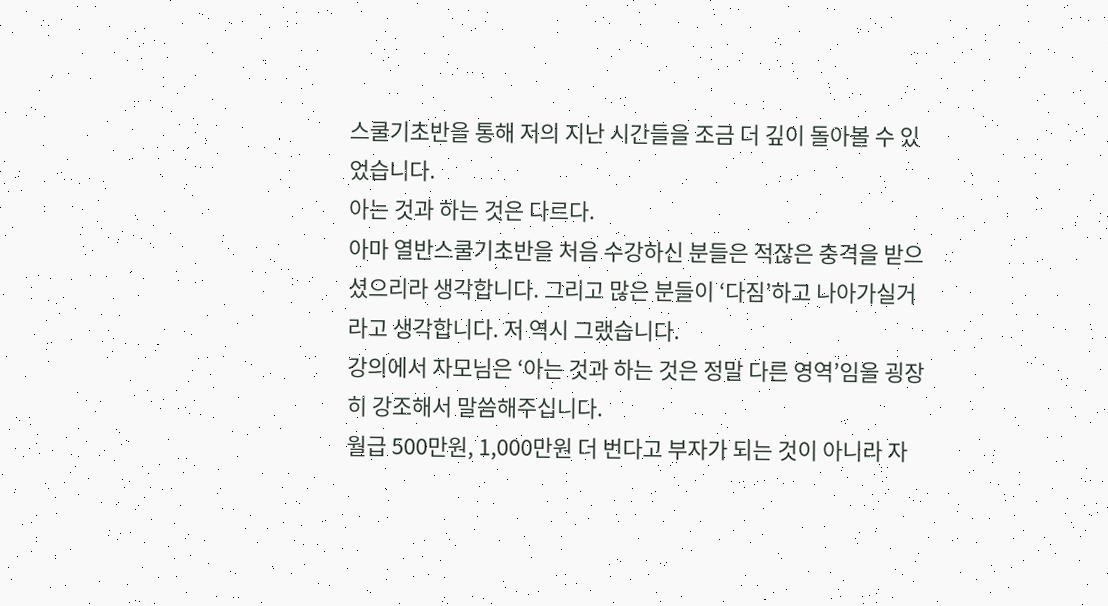스쿨기초반을 통해 저의 지난 시간들을 조금 더 깊이 돌아볼 수 있었습니다.
아는 것과 하는 것은 다르다.
아마 열반스쿨기초반을 처음 수강하신 분들은 적잖은 충격을 받으셨으리라 생각합니다. 그리고 많은 분들이 ‘다짐’하고 나아가실거라고 생각합니다. 저 역시 그랬습니다.
강의에서 자모님은 ‘아는 것과 하는 것은 정말 다른 영역’임을 굉장히 강조해서 말씀해주십니다.
월급 500만원, 1,000만원 더 번다고 부자가 되는 것이 아니라 자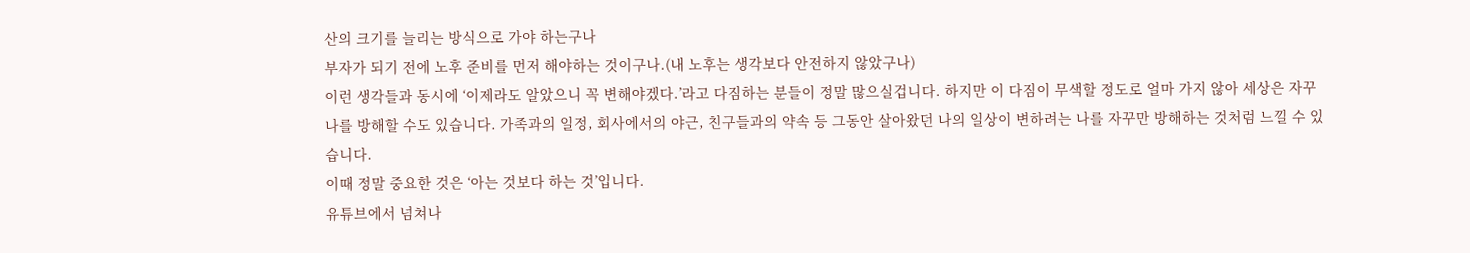산의 크기를 늘리는 방식으로 가야 하는구나
부자가 되기 전에 노후 준비를 먼저 해야하는 것이구나.(내 노후는 생각보다 안전하지 않았구나)
이런 생각들과 동시에 ‘이제라도 알았으니 꼭 변해야겠다.’라고 다짐하는 분들이 정말 많으실겁니다. 하지만 이 다짐이 무색할 정도로 얼마 가지 않아 세상은 자꾸 나를 방해할 수도 있습니다. 가족과의 일정, 회사에서의 야근, 친구들과의 약속 등 그동안 살아왔던 나의 일상이 변하려는 나를 자꾸만 방해하는 것처럼 느낄 수 있습니다.
이때 정말 중요한 것은 ‘아는 것보다 하는 것’입니다.
유튜브에서 넘쳐나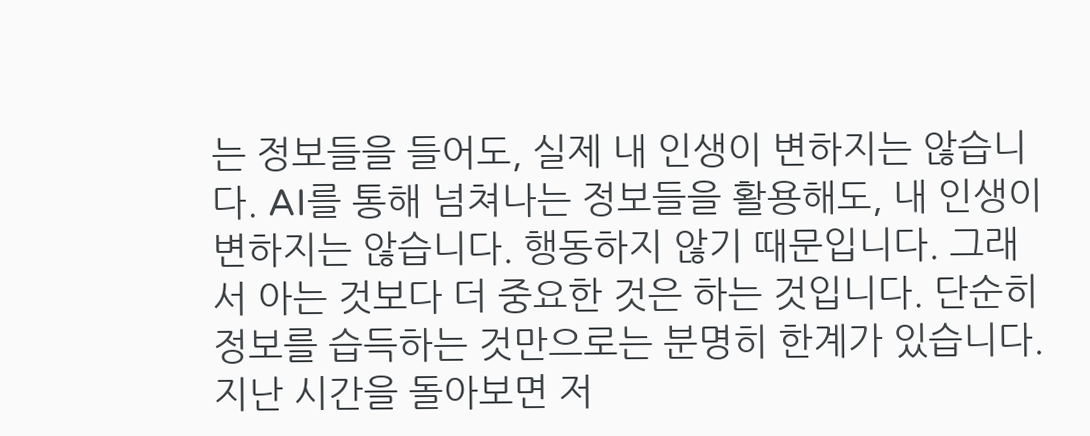는 정보들을 들어도, 실제 내 인생이 변하지는 않습니다. AI를 통해 넘쳐나는 정보들을 활용해도, 내 인생이 변하지는 않습니다. 행동하지 않기 때문입니다. 그래서 아는 것보다 더 중요한 것은 하는 것입니다. 단순히 정보를 습득하는 것만으로는 분명히 한계가 있습니다.
지난 시간을 돌아보면 저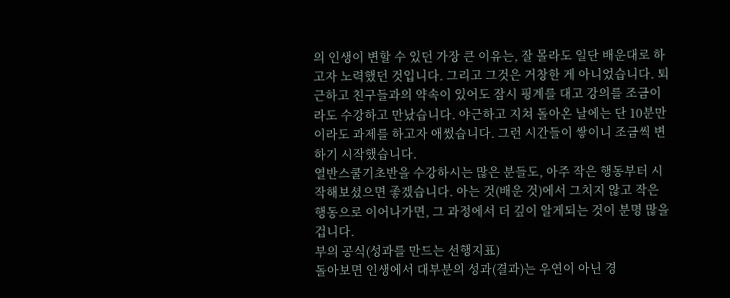의 인생이 변할 수 있던 가장 큰 이유는, 잘 몰라도 일단 배운대로 하고자 노력했던 것입니다. 그리고 그것은 거창한 게 아니었습니다. 퇴근하고 친구들과의 약속이 있어도 잠시 핑계를 대고 강의를 조금이라도 수강하고 만났습니다. 야근하고 지쳐 돌아온 날에는 단 10분만이라도 과제를 하고자 애썼습니다. 그런 시간들이 쌓이니 조금씩 변하기 시작했습니다.
열반스쿨기초반을 수강하시는 많은 분들도, 아주 작은 행동부터 시작해보셨으면 좋겠습니다. 아는 것(배운 것)에서 그치지 않고 작은 행동으로 이어나가면, 그 과정에서 더 깊이 알게되는 것이 분명 많을겁니다.
부의 공식(성과를 만드는 선행지표)
돌아보면 인생에서 대부분의 성과(결과)는 우연이 아닌 경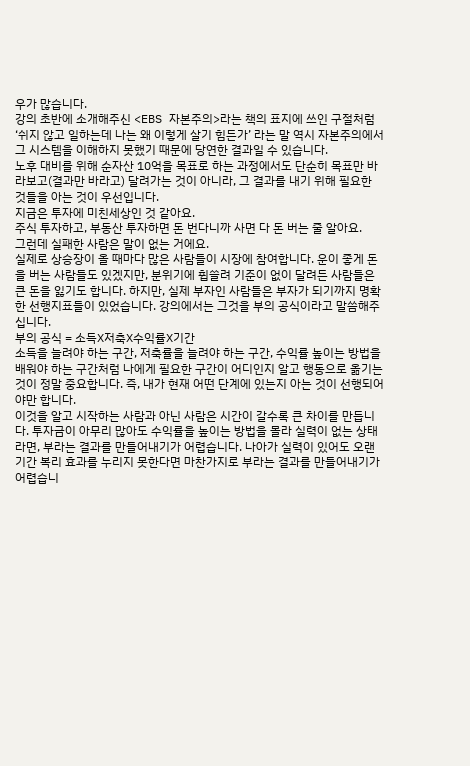우가 많습니다.
강의 초반에 소개해주신 <EBS 자본주의>라는 책의 표지에 쓰인 구절처럼 ‘쉬지 않고 일하는데 나는 왜 이렇게 살기 힘든가’ 라는 말 역시 자본주의에서 그 시스템을 이해하지 못했기 때문에 당연한 결과일 수 있습니다.
노후 대비를 위해 순자산 10억을 목표로 하는 과정에서도 단순히 목표만 바라보고(결과만 바라고) 달려가는 것이 아니라, 그 결과를 내기 위해 필요한 것들을 아는 것이 우선입니다.
지금은 투자에 미친세상인 것 같아요.
주식 투자하고, 부동산 투자하면 돈 번다니까 사면 다 돈 버는 줄 알아요.
그런데 실패한 사람은 말이 없는 거에요.
실제로 상승장이 올 때마다 많은 사람들이 시장에 참여합니다. 운이 좋게 돈을 버는 사람들도 있겠지만, 분위기에 휩쓸려 기준이 없이 달려든 사람들은 큰 돈을 잃기도 합니다. 하지만, 실제 부자인 사람들은 부자가 되기까지 명확한 선행지표들이 있었습니다. 강의에서는 그것을 부의 공식이라고 말씀해주십니다.
부의 공식 = 소득X저축X수익률X기간
소득을 늘려야 하는 구간, 저축률을 늘려야 하는 구간, 수익률 높이는 방법을 배워야 하는 구간처럼 나에게 필요한 구간이 어디인지 알고 행동으로 옮기는 것이 정말 중요합니다. 즉, 내가 현재 어떤 단계에 있는지 아는 것이 선행되어야만 합니다.
이것을 알고 시작하는 사람과 아닌 사람은 시간이 갈수록 큰 차이를 만듭니다. 투자금이 아무리 많아도 수익률을 높이는 방법을 몰라 실력이 없는 상태라면, 부라는 결과를 만들어내기가 어렵습니다. 나아가 실력이 있어도 오랜 기간 복리 효과를 누리지 못한다면 마찬가지로 부라는 결과를 만들어내기가 어렵습니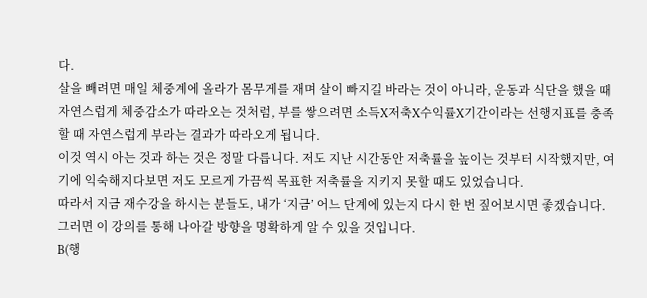다.
살을 빼려면 매일 체중계에 올라가 몸무게를 재며 살이 빠지길 바라는 것이 아니라, 운동과 식단을 했을 때 자연스럽게 체중감소가 따라오는 것처럼, 부를 쌓으려면 소득X저축X수익률X기간이라는 선행지표를 충족할 때 자연스럽게 부라는 결과가 따라오게 됩니다.
이것 역시 아는 것과 하는 것은 정말 다릅니다. 저도 지난 시간동안 저축률을 높이는 것부터 시작했지만, 여기에 익숙해지다보면 저도 모르게 가끔씩 목표한 저축률을 지키지 못할 때도 있었습니다.
따라서 지금 재수강을 하시는 분들도, 내가 ‘지금’ 어느 단계에 있는지 다시 한 번 짚어보시면 좋겠습니다. 그러면 이 강의를 통해 나아갈 방향을 명확하게 알 수 있을 것입니다.
B(행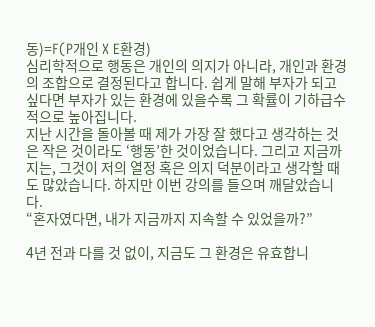동)=F(P개인 X E환경)
심리학적으로 행동은 개인의 의지가 아니라, 개인과 환경의 조합으로 결정된다고 합니다. 쉽게 말해 부자가 되고 싶다면 부자가 있는 환경에 있을수록 그 확률이 기하급수적으로 높아집니다.
지난 시간을 돌아볼 때 제가 가장 잘 했다고 생각하는 것은 작은 것이라도 ‘행동’한 것이었습니다. 그리고 지금까지는, 그것이 저의 열정 혹은 의지 덕분이라고 생각할 때도 많았습니다. 하지만 이번 강의를 들으며 깨달았습니다.
“혼자였다면, 내가 지금까지 지속할 수 있었을까?”

4년 전과 다를 것 없이, 지금도 그 환경은 유효합니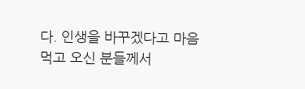다. 인생을 바꾸겠다고 마음먹고 오신 분들께서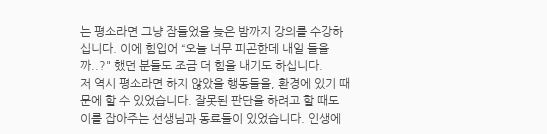는 평소라면 그냥 잠들었을 늦은 밤까지 강의를 수강하십니다. 이에 힘입어 “오늘 너무 피곤한데 내일 들을까..?" 했던 분들도 조금 더 힘을 내기도 하십니다.
저 역시 평소라면 하지 않았을 행동들을, 환경에 있기 때문에 할 수 있었습니다. 잘못된 판단을 하려고 할 때도 이를 잡아주는 선생님과 동료들이 있었습니다. 인생에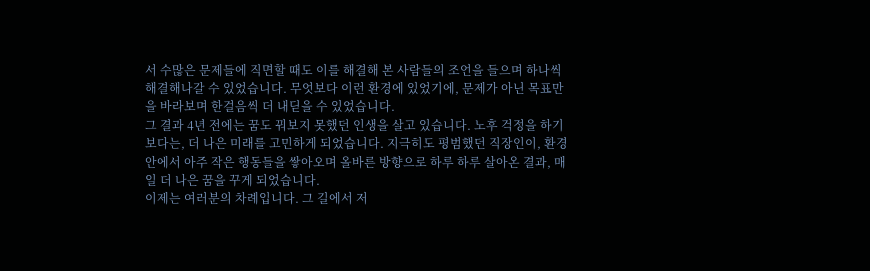서 수많은 문제들에 직면할 때도 이를 해결해 본 사람들의 조언을 들으며 하나씩 해결해나갈 수 있었습니다. 무엇보다 이런 환경에 있었기에, 문제가 아닌 목표만을 바라보며 한걸음씩 더 내딛을 수 있었습니다.
그 결과 4년 전에는 꿈도 꿔보지 못했던 인생을 살고 있습니다. 노후 걱정을 하기 보다는, 더 나은 미래를 고민하게 되었습니다. 지극히도 평범했던 직장인이, 환경 안에서 아주 작은 행동들을 쌓아오며 올바른 방향으로 하루 하루 살아온 결과, 매일 더 나은 꿈을 꾸게 되었습니다.
이제는 여러분의 차례입니다. 그 길에서 저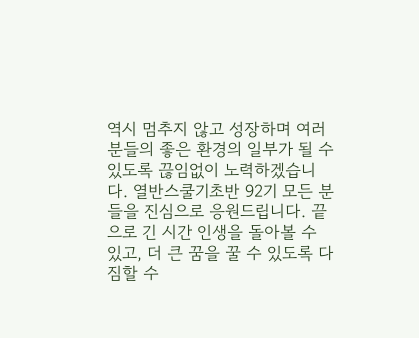역시 멈추지 않고 성장하며 여러분들의 좋은 환경의 일부가 될 수 있도록 끊임없이 노력하겠습니다. 열반스쿨기초반 92기 모든 분들을 진심으로 응원드립니다. 끝으로 긴 시간 인생을 돌아볼 수 있고, 더 큰 꿈을 꿀 수 있도록 다짐할 수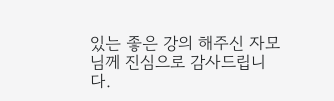있는 좋은 강의 해주신 자모님께 진심으로 감사드립니다.